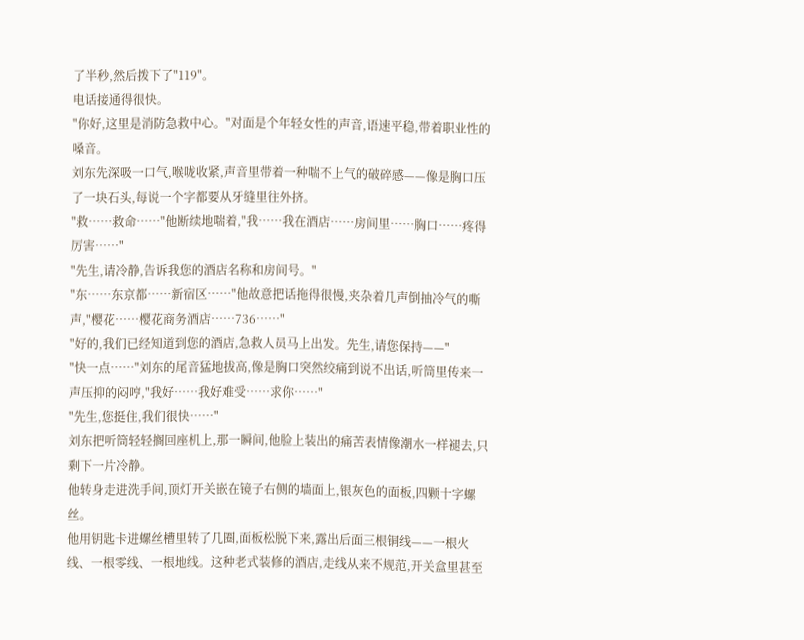了半秒,然后拨下了"119"。
电话接通得很快。
"你好,这里是消防急救中心。"对面是个年轻女性的声音,语速平稳,带着职业性的嗓音。
刘东先深吸一口气,喉咙收紧,声音里带着一种喘不上气的破碎感——像是胸口压了一块石头,每说一个字都要从牙缝里往外挤。
"救……救命……"他断续地喘着,"我……我在酒店……房间里……胸口……疼得厉害……"
"先生,请冷静,告诉我您的酒店名称和房间号。"
"东……东京都……新宿区……"他故意把话拖得很慢,夹杂着几声倒抽冷气的嘶声,"樱花……樱花商务酒店……736……"
"好的,我们已经知道到您的酒店,急救人员马上出发。先生,请您保持——"
"快一点……"刘东的尾音猛地拔高,像是胸口突然绞痛到说不出话,听筒里传来一声压抑的闷哼,"我好……我好难受……求你……"
"先生,您挺住,我们很快……"
刘东把听筒轻轻搁回座机上,那一瞬间,他脸上装出的痛苦表情像潮水一样褪去,只剩下一片冷静。
他转身走进洗手间,顶灯开关嵌在镜子右侧的墙面上,银灰色的面板,四颗十字螺丝。
他用钥匙卡进螺丝槽里转了几圈,面板松脱下来,露出后面三根铜线——一根火线、一根零线、一根地线。这种老式装修的酒店,走线从来不规范,开关盒里甚至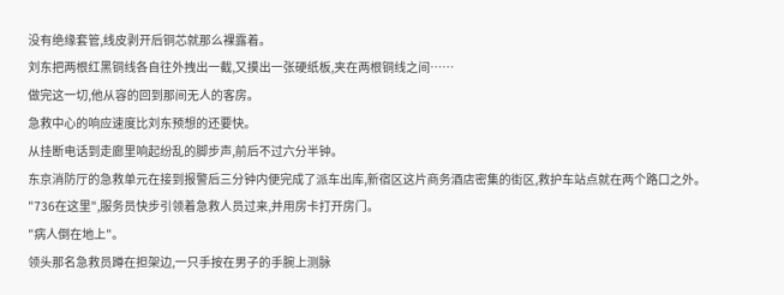没有绝缘套管,线皮剥开后铜芯就那么裸露着。
刘东把两根红黑铜线各自往外拽出一截,又摸出一张硬纸板,夹在两根铜线之间……
做完这一切,他从容的回到那间无人的客房。
急救中心的响应速度比刘东预想的还要快。
从挂断电话到走廊里响起纷乱的脚步声,前后不过六分半钟。
东京消防厅的急救单元在接到报警后三分钟内便完成了派车出库,新宿区这片商务酒店密集的街区,救护车站点就在两个路口之外。
"736在这里",服务员快步引领着急救人员过来,并用房卡打开房门。
"病人倒在地上"。
领头那名急救员蹲在担架边,一只手按在男子的手腕上测脉